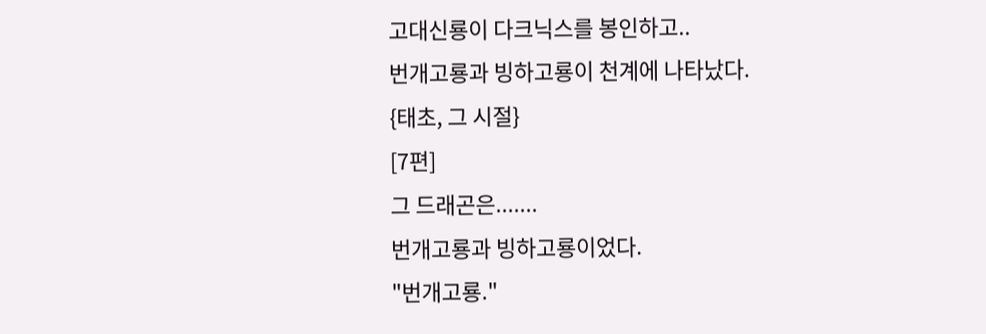고대신룡이 다크닉스를 봉인하고..
번개고룡과 빙하고룡이 천계에 나타났다.
{태초, 그 시절}
[7편]
그 드래곤은.......
번개고룡과 빙하고룡이었다.
"번개고룡."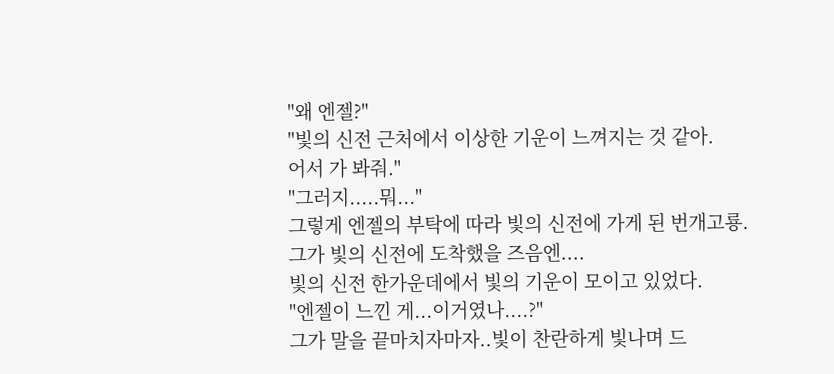"왜 엔젤?"
"빛의 신전 근처에서 이상한 기운이 느껴지는 것 같아.
어서 가 봐줘."
"그러지.....뭐..."
그렇게 엔젤의 부탁에 따라 빛의 신전에 가게 된 번개고룡.
그가 빛의 신전에 도착했을 즈음엔....
빛의 신전 한가운데에서 빛의 기운이 모이고 있었다.
"엔젤이 느낀 게...이거였나....?"
그가 말을 끝마치자마자..빛이 찬란하게 빛나며 드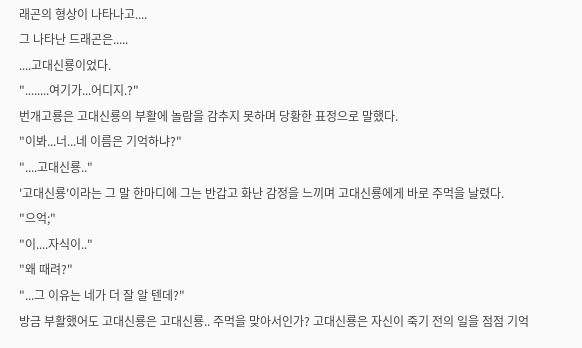래곤의 형상이 나타나고....
그 나타난 드래곤은.....
....고대신룡이었다.
"........여기가...어디지.?"
번개고룡은 고대신룡의 부활에 놀람을 감추지 못하며 당황한 표정으로 말했다.
"이봐...너...네 이름은 기억하냐?"
"....고대신룡.."
'고대신룡'이라는 그 말 한마디에 그는 반갑고 화난 감정을 느끼며 고대신룡에게 바로 주먹을 날렸다.
"으억;"
"이....자식이.."
"왜 때려?"
"...그 이유는 네가 더 잘 알 텐데?"
방금 부활했어도 고대신룡은 고대신룡.. 주먹을 맞아서인가? 고대신룡은 자신이 죽기 전의 일을 점점 기억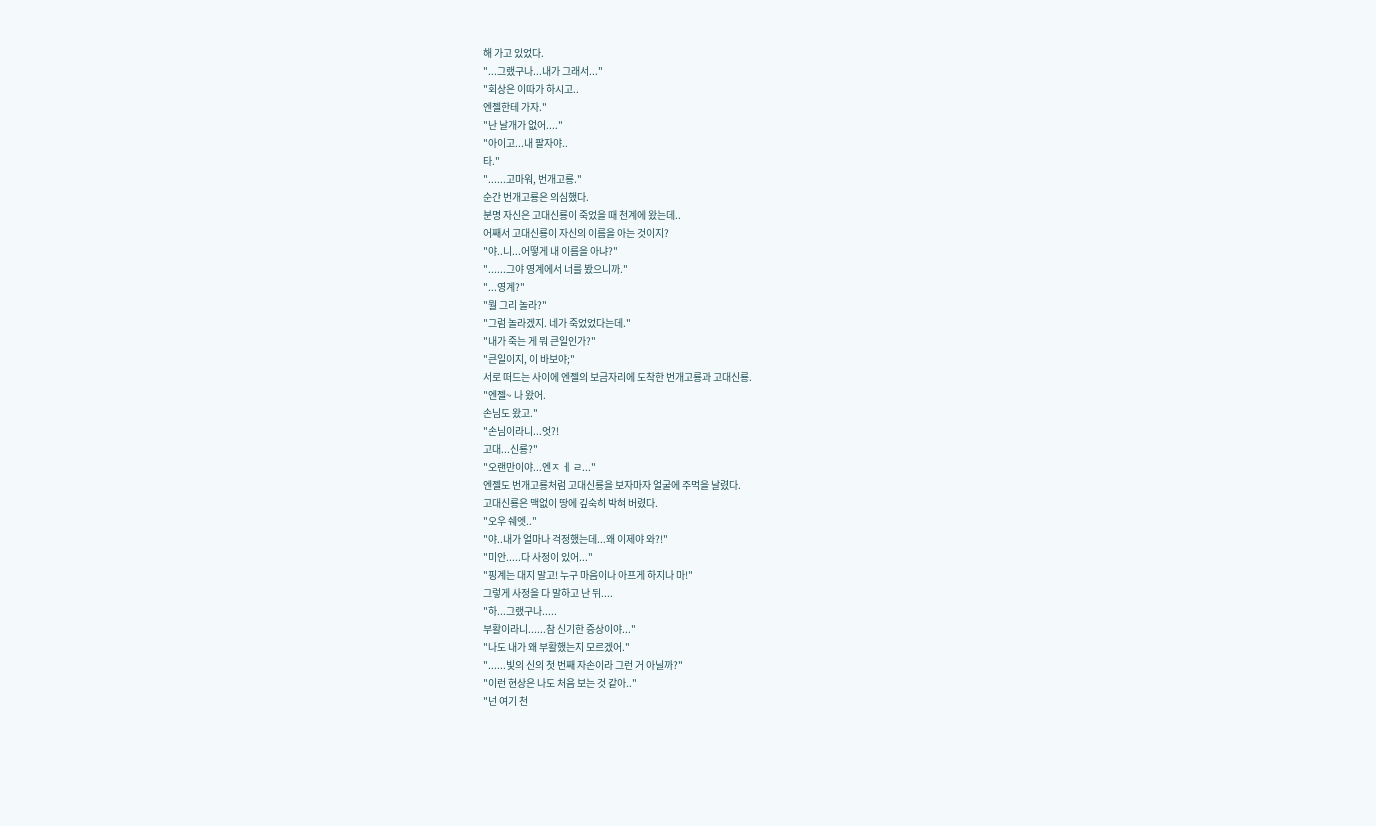해 가고 있었다.
"...그랬구나...내가 그래서..."
"회상은 이따가 하시고..
엔젤한테 가자."
"난 날개가 없어...."
"아이고...내 팔자야..
타."
"......고마워, 번개고룡."
순간 번개고룡은 의심했다.
분명 자신은 고대신룡이 죽었을 때 천계에 왔는데..
어째서 고대신룡이 자신의 이름을 아는 것이지?
"야..니...어떻게 내 이름을 아냐?"
"......그야 영계에서 너를 봤으니까."
"...영계?"
"뭘 그리 놀라?"
"그럼 놀라겠지. 네가 죽었었다는데."
"내가 죽는 게 뭐 큰일인가?"
"큰일이지, 이 바보야;"
서로 떠드는 사이에 엔젤의 보금자리에 도착한 번개고룡과 고대신룡.
"엔젤~ 나 왔어.
손님도 왔고."
"손님이라니...엇?!
고대...신룡?"
"오랜만이야...엔ㅈ ㅔ ㄹ..."
엔젤도 번개고룡처럼 고대신룡을 보자마자 얼굴에 주먹을 날렸다.
고대신룡은 맥없이 땅에 깊숙히 박혀 버렸다.
"오우 쉐엣.."
"야..내가 얼마나 걱정했는데...왜 이제야 와?!"
"미안.....다 사정이 있어..."
"핑계는 대지 말고! 누구 마음이나 아프게 하지나 마!"
그렇게 사정을 다 말하고 난 뒤....
"하...그랬구나.....
부활이라니......참 신기한 증상이야..."
"나도 내가 왜 부활했는지 모르겠어."
"......빛의 신의 첫 번째 자손이라 그런 거 아닐까?"
"이런 현상은 나도 처음 보는 것 같아.."
"넌 여기 천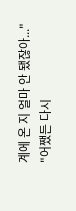계에 온 지 얼마 안 됐잖아..."
"어쨌든 다시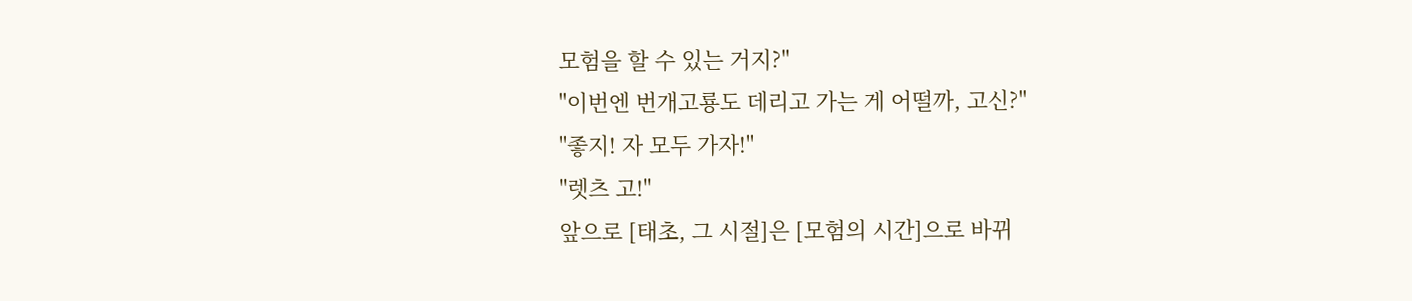모험을 할 수 있는 거지?"
"이번엔 번개고룡도 데리고 가는 게 어떨까, 고신?"
"좋지! 자 모두 가자!"
"렛츠 고!"
앞으로 [태초, 그 시절]은 [모험의 시간]으로 바뀌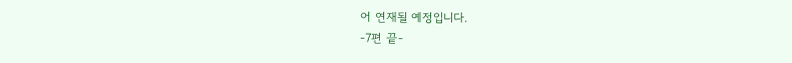어 연재될 예정입니다.
-7편 끝-